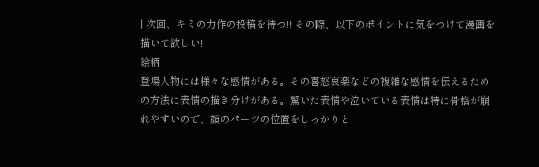| 次回、キミの力作の投稿を待つ!! その際、以下のポイントに気をつけて漫画を描いて欲しい!
絵柄
登場人物には様々な感情がある。その喜怒哀楽などの複雑な感情を伝えるための方法に表情の描き分けがある。驚いた表情や泣いている表情は特に骨格が崩れやすいので、顔のパーツの位置をしっかりと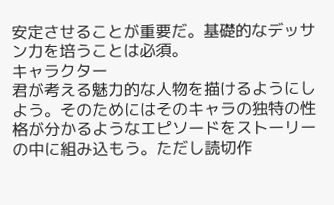安定させることが重要だ。基礎的なデッサン力を培うことは必須。
キャラクター
君が考える魅力的な人物を描けるようにしよう。そのためにはそのキャラの独特の性格が分かるようなエピソードをストーリーの中に組み込もう。ただし読切作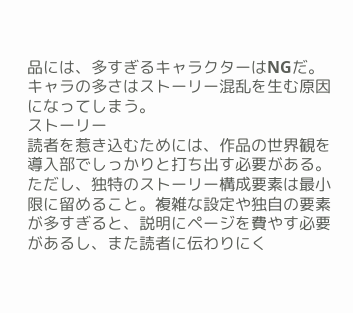品には、多すぎるキャラクターはNGだ。キャラの多さはストーリー混乱を生む原因になってしまう。
ストーリー
読者を惹き込むためには、作品の世界観を導入部でしっかりと打ち出す必要がある。ただし、独特のストーリー構成要素は最小限に留めること。複雑な設定や独自の要素が多すぎると、説明にページを費やす必要があるし、また読者に伝わりにく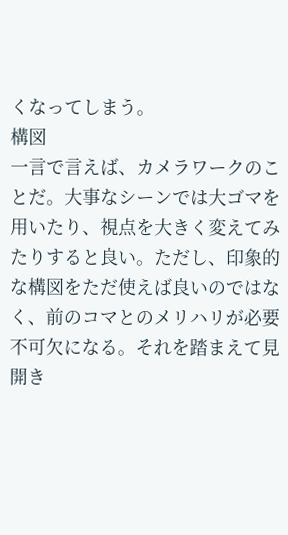くなってしまう。
構図
一言で言えば、カメラワークのことだ。大事なシーンでは大ゴマを用いたり、視点を大きく変えてみたりすると良い。ただし、印象的な構図をただ使えば良いのではなく、前のコマとのメリハリが必要不可欠になる。それを踏まえて見開き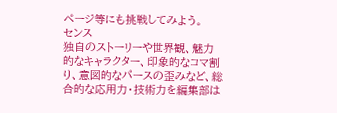ページ等にも挑戦してみよう。
センス
独自のストーリーや世界観、魅力的なキャラクター、印象的なコマ割り、意図的なパースの歪みなど、総合的な応用力・技術力を編集部は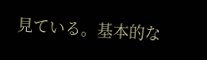見ている。基本的な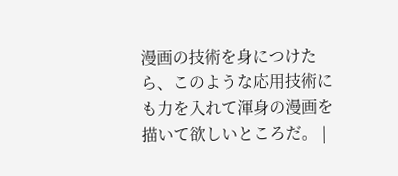漫画の技術を身につけたら、このような応用技術にも力を入れて渾身の漫画を描いて欲しいところだ。 |